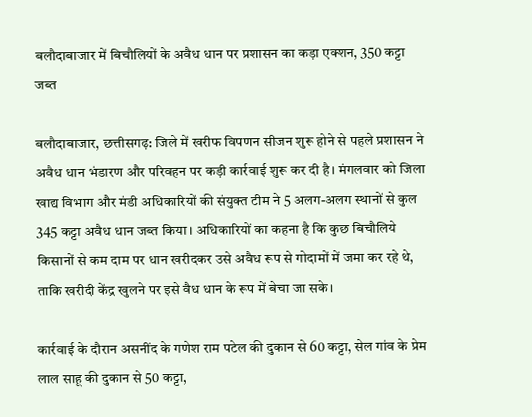बलौदाबाजार में बिचौलियों के अवैध धान पर प्रशासन का कड़ा एक्शन, 350 कट्टा जब्त

बलौदाबाजार, छत्तीसगढ़: जिले में खरीफ विपणन सीजन शुरू होने से पहले प्रशासन ने अवैध धान भंडारण और परिवहन पर कड़ी कार्रवाई शुरू कर दी है। मंगलवार को जिला खाद्य विभाग और मंडी अधिकारियों की संयुक्त टीम ने 5 अलग-अलग स्थानों से कुल 345 कट्टा अवैध धान जब्त किया। अधिकारियों का कहना है कि कुछ बिचौलिये किसानों से कम दाम पर धान खरीदकर उसे अवैध रूप से गोदामों में जमा कर रहे थे, ताकि खरीदी केंद्र खुलने पर इसे वैध धान के रूप में बेचा जा सके।

कार्रवाई के दौरान असनींद के गणेश राम पटेल की दुकान से 60 कट्टा, सेल गांव के प्रेम लाल साहू की दुकान से 50 कट्टा,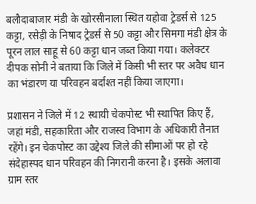बलौदाबाजार मंडी के खोरसीनाला स्थित यहोवा ट्रेडर्स से 125 कट्टा, रसेड़ी के निषाद ट्रेडर्स से 50 कट्टा और सिमगा मंडी क्षेत्र के पूरन लाल साहू से 60 कट्टा धान जब्त किया गया। कलेक्टर दीपक सोनी ने बताया कि जिले में किसी भी स्तर पर अवैध धान का भंडारण या परिवहन बर्दाश्त नहीं किया जाएगा।

प्रशासन ने जिले में 12 स्थायी चेकपोस्ट भी स्थापित किए हैं, जहां मंडी, सहकारिता और राजस्व विभाग के अधिकारी तैनात रहेंगे। इन चेकपोस्ट का उद्देश्य जिले की सीमाओं पर हो रहे संदेहास्पद धान परिवहन की निगरानी करना है। इसके अलावा ग्राम स्तर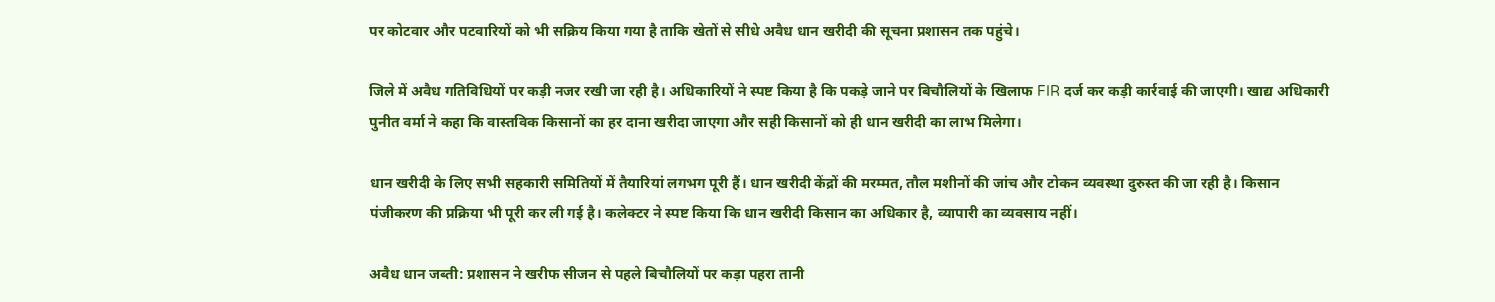पर कोटवार और पटवारियों को भी सक्रिय किया गया है ताकि खेतों से सीधे अवैध धान खरीदी की सूचना प्रशासन तक पहुंचे।

जिले में अवैध गतिविधियों पर कड़ी नजर रखी जा रही है। अधिकारियों ने स्पष्ट किया है कि पकड़े जाने पर बिचौलियों के खिलाफ FIR दर्ज कर कड़ी कार्रवाई की जाएगी। खाद्य अधिकारी पुनीत वर्मा ने कहा कि वास्तविक किसानों का हर दाना खरीदा जाएगा और सही किसानों को ही धान खरीदी का लाभ मिलेगा।

धान खरीदी के लिए सभी सहकारी समितियों में तैयारियां लगभग पूरी हैं। धान खरीदी केंद्रों की मरम्मत, तौल मशीनों की जांच और टोकन व्यवस्था दुरुस्त की जा रही है। किसान पंजीकरण की प्रक्रिया भी पूरी कर ली गई है। कलेक्टर ने स्पष्ट किया कि धान खरीदी किसान का अधिकार है, व्यापारी का व्यवसाय नहीं।

अवैध धान जब्ती: प्रशासन ने खरीफ सीजन से पहले बिचौलियों पर कड़ा पहरा तानी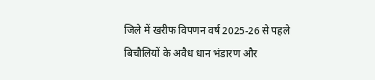जिले में खरीफ विपणन वर्ष 2025-26 से पहले बिचौलियों के अवैध धान भंडारण और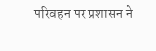परिवहन पर प्रशासन ने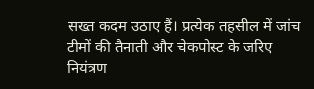सख्त कदम उठाए हैं। प्रत्येक तहसील में जांच टीमों की तैनाती और चेकपोस्ट के जरिए नियंत्रण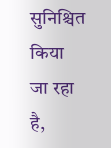सुनिश्चित किया जा रहा है,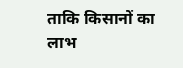ताकि किसानों का लाभ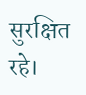सुरक्षित रहे।